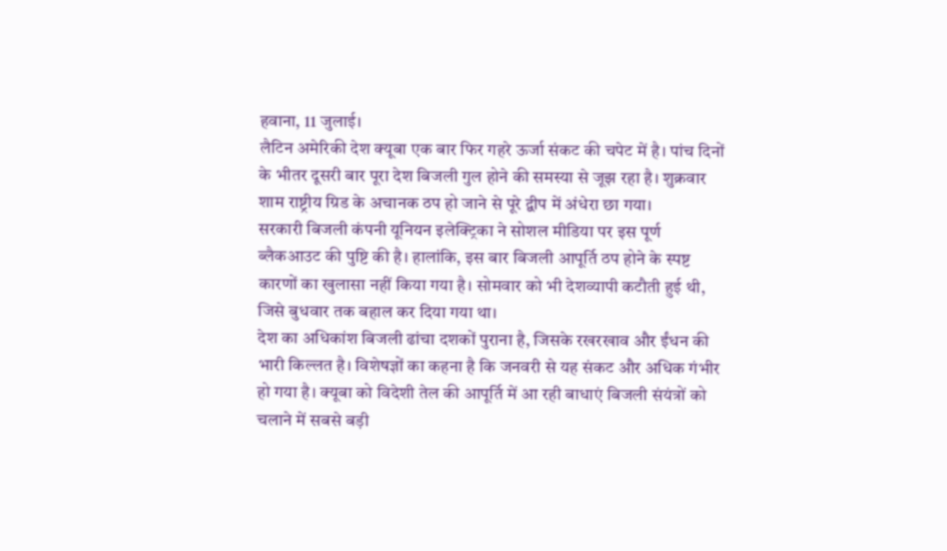हवाना, 11 जुलाई।
लैटिन अमेरिकी देश क्यूबा एक बार फिर गहरे ऊर्जा संकट की चपेट में है। पांच दिनों के भीतर दूसरी बार पूरा देश बिजली गुल होने की समस्या से जूझ रहा है। शुक्रवार शाम राष्ट्रीय ग्रिड के अचानक ठप हो जाने से पूरे द्वीप में अंधेरा छा गया।
सरकारी बिजली कंपनी यूनियन इलेक्ट्रिका ने सोशल मीडिया पर इस पूर्ण ब्लैकआउट की पुष्टि की है। हालांकि, इस बार बिजली आपूर्ति ठप होने के स्पष्ट कारणों का खुलासा नहीं किया गया है। सोमवार को भी देशव्यापी कटौती हुई थी, जिसे बुधवार तक बहाल कर दिया गया था।
देश का अधिकांश बिजली ढांचा दशकों पुराना है, जिसके रखरखाव और ईंधन की भारी किल्लत है। विशेषज्ञों का कहना है कि जनवरी से यह संकट और अधिक गंभीर हो गया है। क्यूबा को विदेशी तेल की आपूर्ति में आ रही बाधाएं बिजली संयंत्रों को चलाने में सबसे बड़ी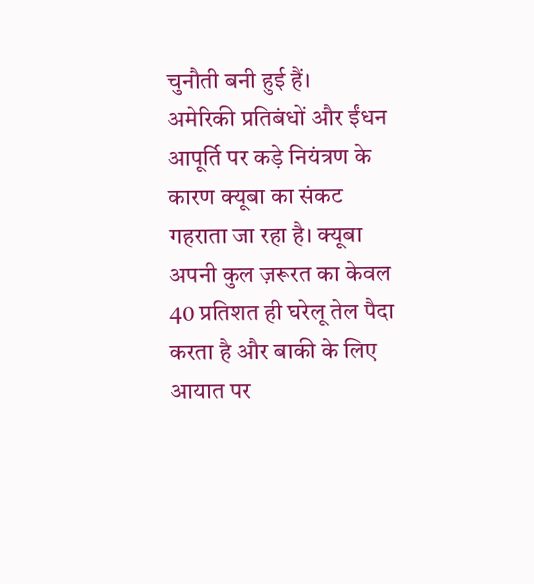चुनौती बनी हुई हैं।
अमेरिकी प्रतिबंधों और ईंधन आपूर्ति पर कड़े नियंत्रण के कारण क्यूबा का संकट गहराता जा रहा है। क्यूबा अपनी कुल ज़रूरत का केवल 40 प्रतिशत ही घरेलू तेल पैदा करता है और बाकी के लिए आयात पर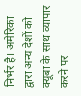निर्भर है। अमेरिका द्वारा अन्य देशों को क्यूबा के साथ व्यापार करने पर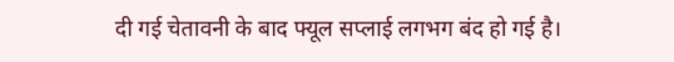दी गई चेतावनी के बाद फ्यूल सप्लाई लगभग बंद हो गई है।